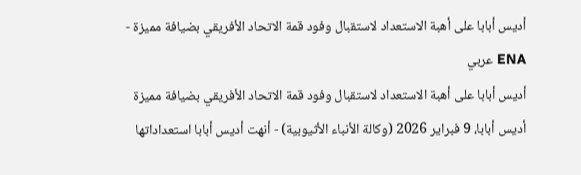أديس أبابا على أهبة الاستعداد لاستقبال وفود قمة الاتحاد الأفريقي بضيافة مميزة - ENA عربي
أديس أبابا على أهبة الاستعداد لاستقبال وفود قمة الاتحاد الأفريقي بضيافة مميزة
أديس أبابا، 9 فبراير 2026 (وكالة الأنباء الأثيوبية) - أنهت أديس أبابا استعداداتها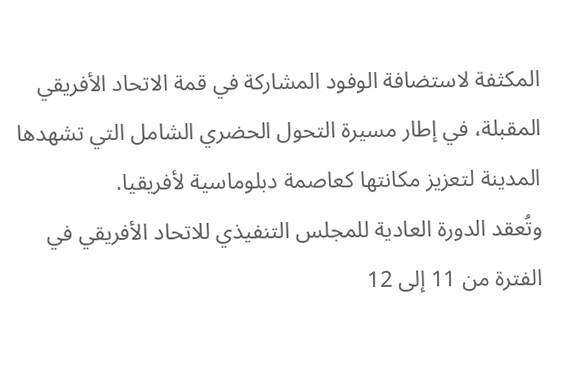المكثفة لاستضافة الوفود المشاركة في قمة الاتحاد الأفريقي المقبلة، في إطار مسيرة التحول الحضري الشامل التي تشهدها المدينة لتعزيز مكانتها كعاصمة دبلوماسية لأفريقيا.
وتُعقد الدورة العادية للمجلس التنفيذي للاتحاد الأفريقي في الفترة من 11 إلى 12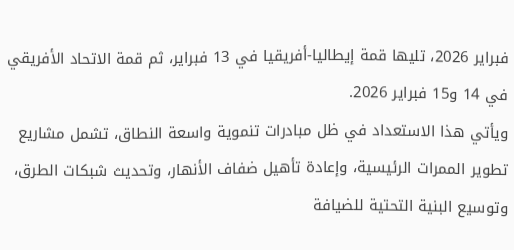فبراير 2026، تليها قمة إيطاليا-أفريقيا في 13 فبراير، ثم قمة الاتحاد الأفريقي في 14 و15 فبراير 2026.
ويأتي هذا الاستعداد في ظل مبادرات تنموية واسعة النطاق، تشمل مشاريع تطوير الممرات الرئيسية، وإعادة تأهيل ضفاف الأنهار، وتحديث شبكات الطرق، وتوسيع البنية التحتية للضيافة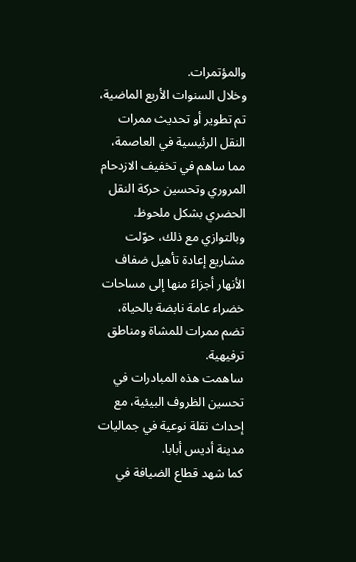والمؤتمرات.
وخلال السنوات الأربع الماضية، تم تطوير أو تحديث ممرات النقل الرئيسية في العاصمة، مما ساهم في تخفيف الازدحام المروري وتحسين حركة النقل الحضري بشكل ملحوظ.
وبالتوازي مع ذلك، حوّلت مشاريع إعادة تأهيل ضفاف الأنهار أجزاءً منها إلى مساحات خضراء عامة نابضة بالحياة، تضم ممرات للمشاة ومناطق ترفيهية.
ساهمت هذه المبادرات في تحسين الظروف البيئية، مع إحداث نقلة نوعية في جماليات مدينة أديس أبابا.
كما شهد قطاع الضيافة في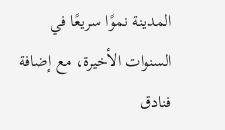المدينة نموًا سريعًا في السنوات الأخيرة، مع إضافة فنادق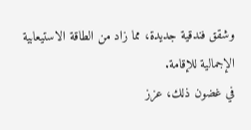وشقق فندقية جديدة، مما زاد من الطاقة الاستيعابية الإجمالية للإقامة.
في غضون ذلك، عزز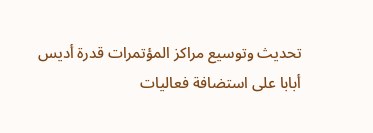تحديث وتوسيع مراكز المؤتمرات قدرة أديس أبابا على استضافة فعاليات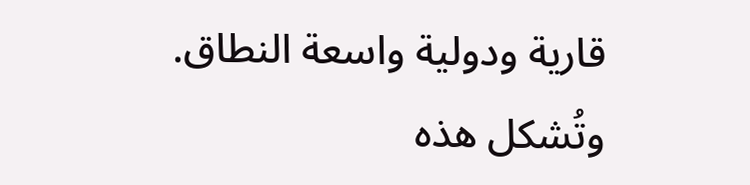قارية ودولية واسعة النطاق.
وتُشكل هذه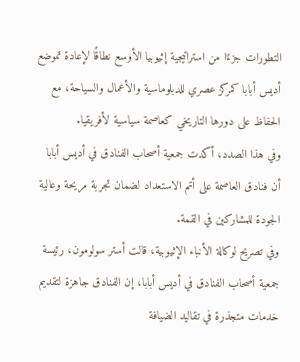التطورات جزءًا من استراتيجية إثيوبيا الأوسع نطاقًا لإعادة تموضع أديس أبابا كمركز عصري للدبلوماسية والأعمال والسياحة، مع الحفاظ على دورها التاريخي كعاصمة سياسية لأفريقيا.
وفي هذا الصدد، أكدت جمعية أصحاب الفنادق في أديس أبابا أن فنادق العاصمة على أتم الاستعداد لضمان تجربة مريحة وعالية الجودة للمشاركين في القمة.
وفي تصريح لوكالة الأنباء الإثيوبية، قالت أستر سولومون، رئيسة جمعية أصحاب الفنادق في أديس أبابا، إن الفنادق جاهزة لتقديم خدمات متجذرة في تقاليد الضيافة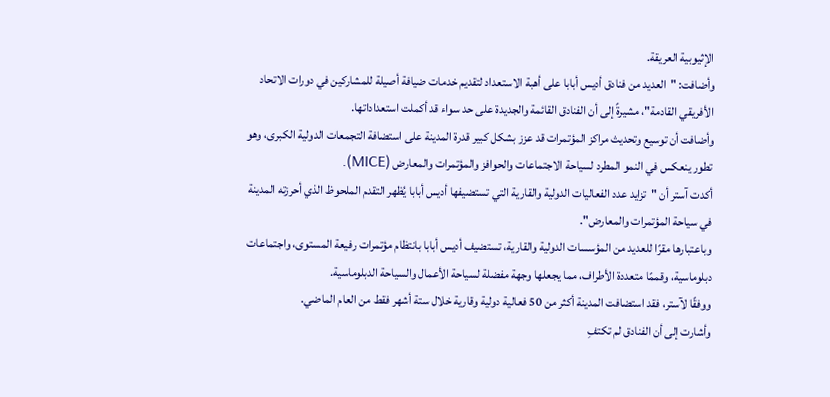الإثيوبية العريقة.
وأضافت: "العديد من فنادق أديس أبابا على أهبة الاستعداد لتقديم خدمات ضيافة أصيلة للمشاركين في دورات الاتحاد الأفريقي القادمة"، مشيرةً إلى أن الفنادق القائمة والجديدة على حد سواء قد أكملت استعداداتها.
وأضافت أن توسيع وتحديث مراكز المؤتمرات قد عزز بشكل كبير قدرة المدينة على استضافة التجمعات الدولية الكبرى، وهو تطور ينعكس في النمو المطرد لسياحة الاجتماعات والحوافز والمؤتمرات والمعارض (MICE).
أكدت آستر أن "تزايد عدد الفعاليات الدولية والقارية التي تستضيفها أديس أبابا يُظهر التقدم الملحوظ الذي أحرزته المدينة في سياحة المؤتمرات والمعارض".
وباعتبارها مقرًا للعديد من المؤسسات الدولية والقارية، تستضيف أديس أبابا بانتظام مؤتمرات رفيعة المستوى، واجتماعات دبلوماسية، وقممًا متعددة الأطراف، مما يجعلها وجهة مفضلة لسياحة الأعمال والسياحة الدبلوماسية.
ووفقًا لآستر، فقد استضافت المدينة أكثر من 50 فعالية دولية وقارية خلال ستة أشهر فقط من العام الماضي.
وأشارت إلى أن الفنادق لم تكتفِ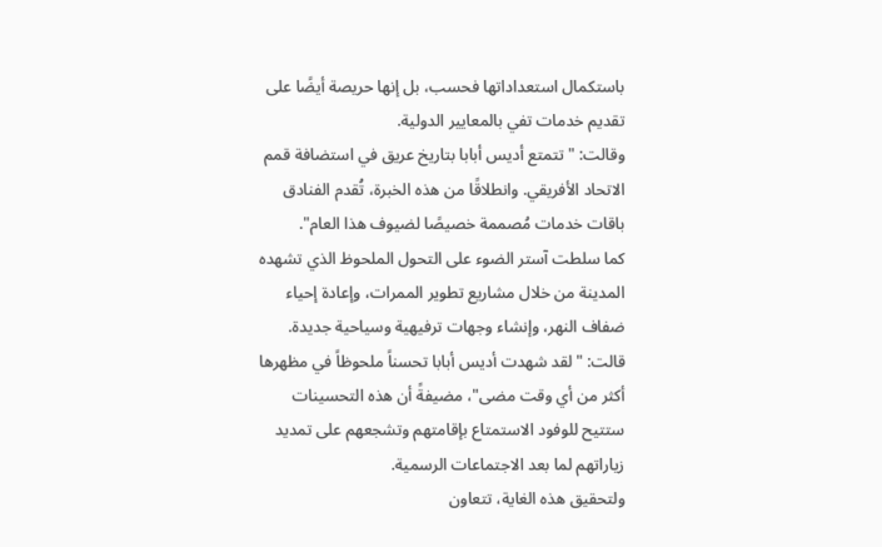باستكمال استعداداتها فحسب، بل إنها حريصة أيضًا على تقديم خدمات تفي بالمعايير الدولية.
وقالت: "تتمتع أديس أبابا بتاريخ عريق في استضافة قمم الاتحاد الأفريقي. وانطلاقًا من هذه الخبرة، تُقدم الفنادق باقات خدمات مُصممة خصيصًا لضيوف هذا العام".
كما سلطت آستر الضوء على التحول الملحوظ الذي تشهده المدينة من خلال مشاريع تطوير الممرات، وإعادة إحياء ضفاف النهر، وإنشاء وجهات ترفيهية وسياحية جديدة.
قالت: "لقد شهدت أديس أبابا تحسناً ملحوظاً في مظهرها أكثر من أي وقت مضى"، مضيفةً أن هذه التحسينات ستتيح للوفود الاستمتاع بإقامتهم وتشجعهم على تمديد زياراتهم لما بعد الاجتماعات الرسمية.
ولتحقيق هذه الغاية، تتعاون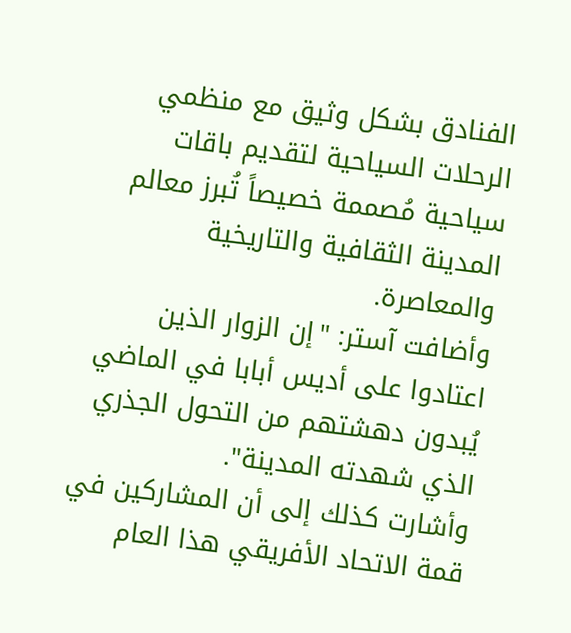الفنادق بشكل وثيق مع منظمي الرحلات السياحية لتقديم باقات سياحية مُصممة خصيصاً تُبرز معالم المدينة الثقافية والتاريخية والمعاصرة.
وأضافت آستر: "إن الزوار الذين اعتادوا على أديس أبابا في الماضي يُبدون دهشتهم من التحول الجذري الذي شهدته المدينة".
وأشارت كذلك إلى أن المشاركين في قمة الاتحاد الأفريقي هذا العام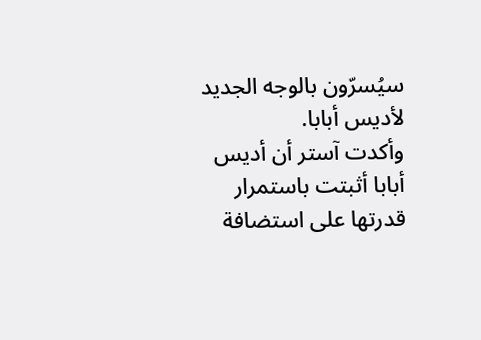سيُسرّون بالوجه الجديد لأديس أبابا.
وأكدت آستر أن أديس أبابا أثبتت باستمرار قدرتها على استضافة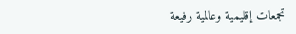تجمعات إقليمية وعالمية رفيعة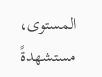المستوى، مستشهدةً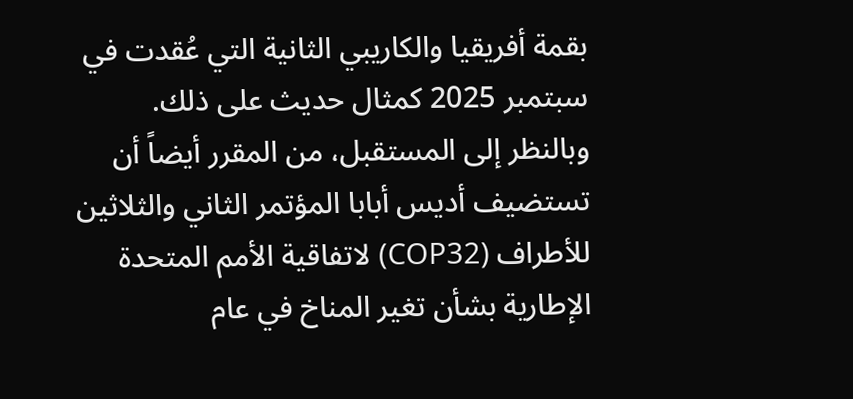بقمة أفريقيا والكاريبي الثانية التي عُقدت في سبتمبر 2025 كمثال حديث على ذلك.
وبالنظر إلى المستقبل، من المقرر أيضاً أن تستضيف أديس أبابا المؤتمر الثاني والثلاثين للأطراف (COP32) لاتفاقية الأمم المتحدة الإطارية بشأن تغير المناخ في عام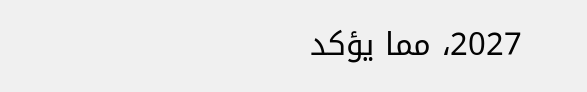2027، مما يؤكد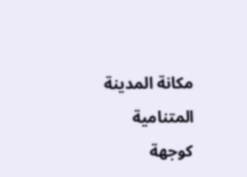مكانة المدينة المتنامية كوجهة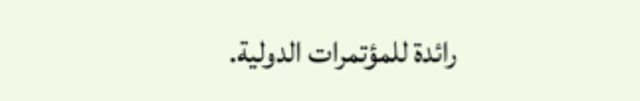رائدة للمؤتمرات الدولية.